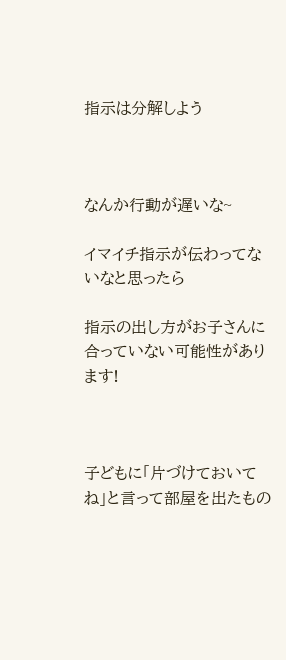指示は分解しよう



なんか行動が遅いな~

イマイチ指示が伝わってないなと思ったら

指示の出し方がお子さんに合っていない可能性があります!



子どもに「片づけておいてね」と言って部屋を出たもの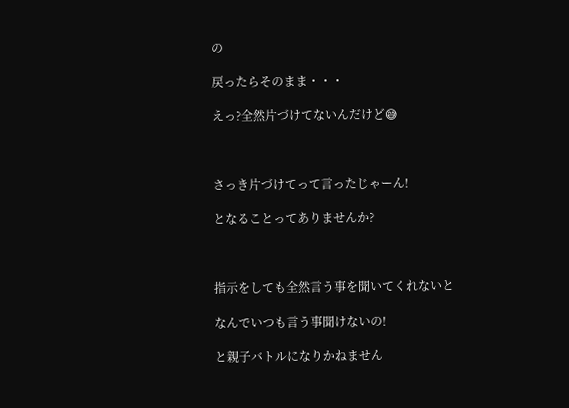の

戻ったらそのまま・・・

えっ?全然片づけてないんだけど😅



さっき片づけてって言ったじゃーん!

となることってありませんか?



指示をしても全然言う事を聞いてくれないと

なんでいつも言う事聞けないの!

と親子バトルになりかねません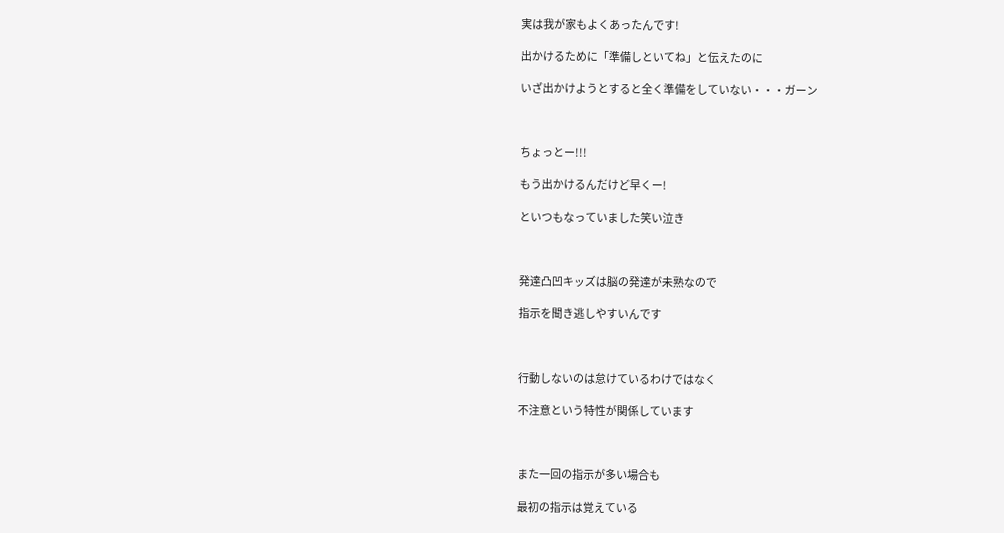実は我が家もよくあったんです!

出かけるために「準備しといてね」と伝えたのに

いざ出かけようとすると全く準備をしていない・・・ガーン



ちょっとー!!!

もう出かけるんだけど早くー!

といつもなっていました笑い泣き



発達凸凹キッズは脳の発達が未熟なので

指示を聞き逃しやすいんです



行動しないのは怠けているわけではなく

不注意という特性が関係しています



また一回の指示が多い場合も

最初の指示は覚えている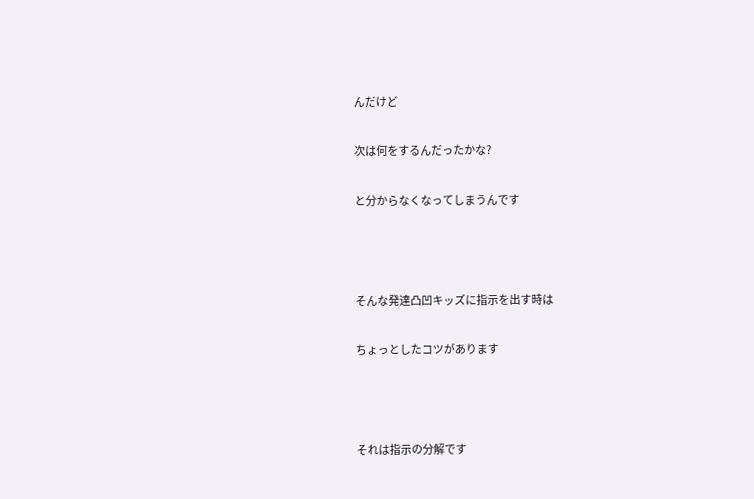んだけど

次は何をするんだったかな?

と分からなくなってしまうんです



そんな発達凸凹キッズに指示を出す時は

ちょっとしたコツがあります



それは指示の分解です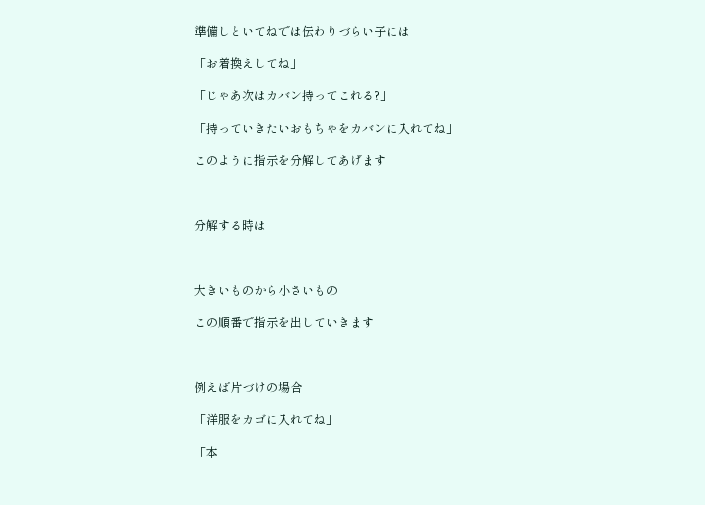準備しといてねでは伝わりづらい子には

「お着換えしてね」

「じゃあ次はカバン持ってこれる?」

「持っていきたいおもちゃをカバンに入れてね」

このように指示を分解してあげます



分解する時は



大きいものから小さいもの

この順番で指示を出していきます



例えば片づけの場合

「洋服をカゴに入れてね」

「本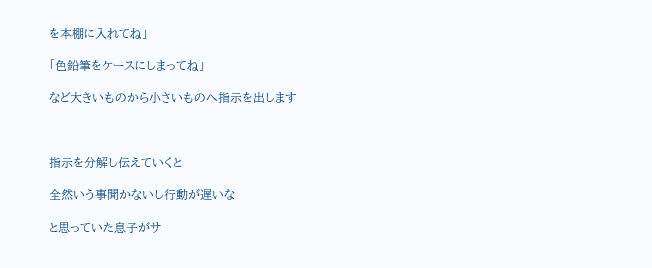を本棚に入れてね」

「色鉛筆をケースにしまってね」

など大きいものから小さいものへ指示を出します



指示を分解し伝えていくと

全然いう事聞かないし行動が遅いな

と思っていた息子がサ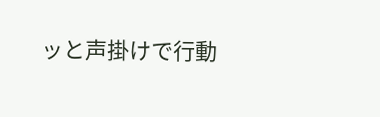ッと声掛けで行動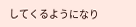してくるようになり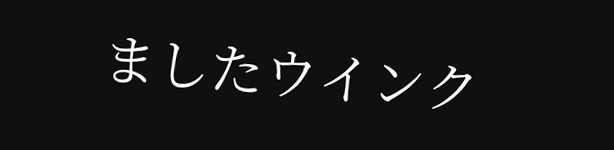ましたウインク